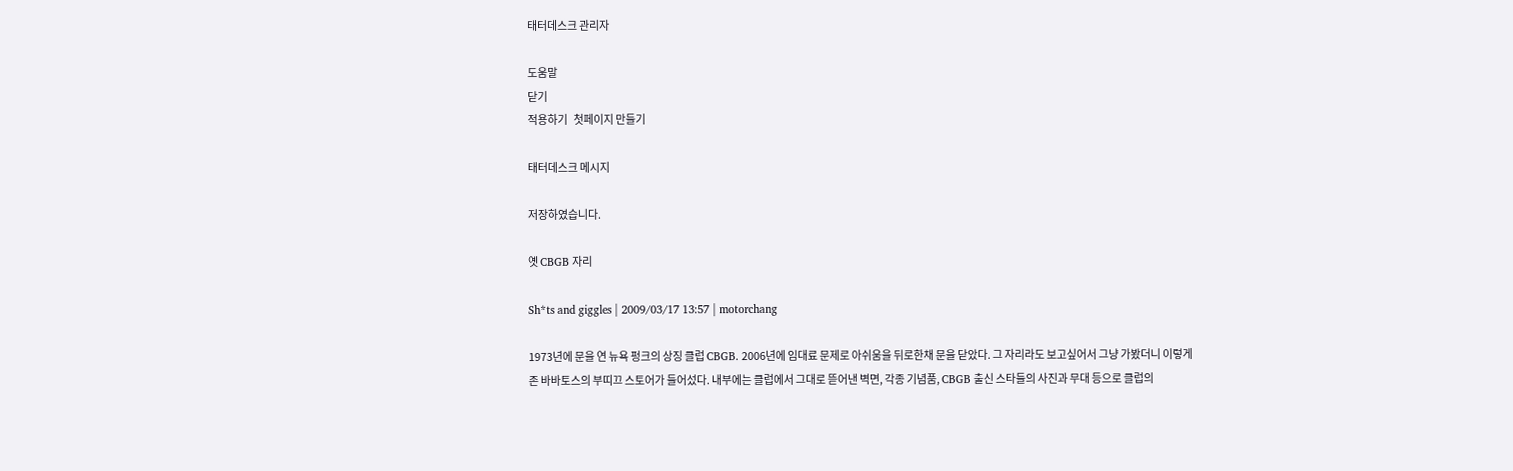태터데스크 관리자

도움말
닫기
적용하기   첫페이지 만들기

태터데스크 메시지

저장하였습니다.

옛 CBGB 자리

Sh*ts and giggles | 2009/03/17 13:57 | motorchang

1973년에 문을 연 뉴욕 펑크의 상징 클럽 CBGB. 2006년에 임대료 문제로 아쉬움을 뒤로한채 문을 닫았다. 그 자리라도 보고싶어서 그냥 가봤더니 이렇게 존 바바토스의 부띠끄 스토어가 들어섰다. 내부에는 클럽에서 그대로 뜯어낸 벽면, 각종 기념품, CBGB 출신 스타들의 사진과 무대 등으로 클럽의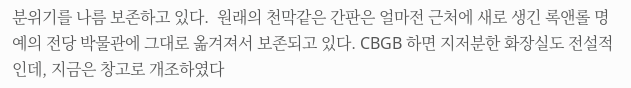분위기를 나름 보존하고 있다.  원래의 천막같은 간판은 얼마전 근처에 새로 생긴 록앤롤 명예의 전당 박물관에 그대로 옮겨져서 보존되고 있다. CBGB 하면 지저분한 화장실도 전설적인데, 지금은 창고로 개조하였다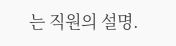는 직원의 설명.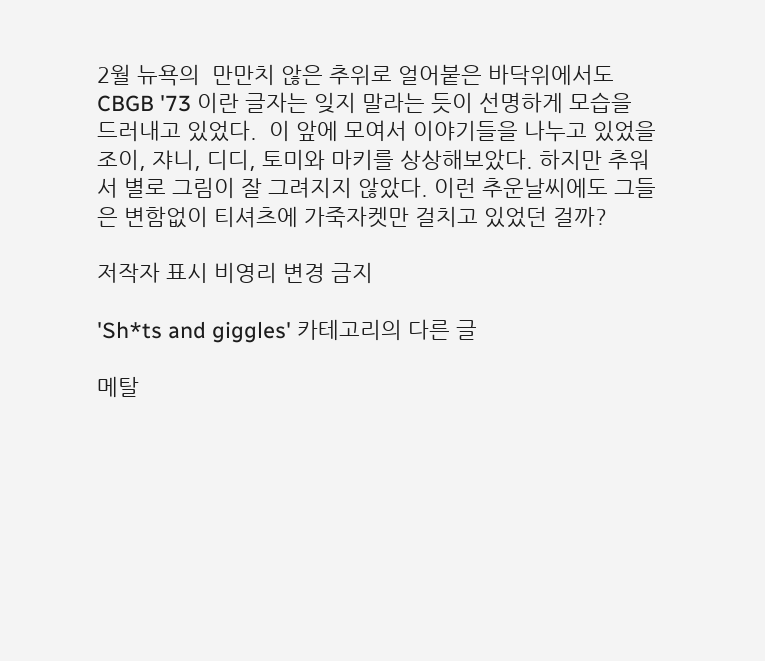2월 뉴욕의  만만치 않은 추위로 얼어붙은 바닥위에서도 CBGB '73 이란 글자는 잊지 말라는 듯이 선명하게 모습을 드러내고 있었다.  이 앞에 모여서 이야기들을 나누고 있었을 조이, 쟈니, 디디, 토미와 마키를 상상해보았다. 하지만 추워서 별로 그림이 잘 그려지지 않았다. 이런 추운날씨에도 그들은 변함없이 티셔츠에 가죽자켓만 걸치고 있었던 걸까?

저작자 표시 비영리 변경 금지

'Sh*ts and giggles' 카테고리의 다른 글

메탈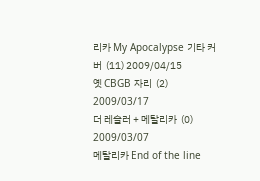리카 My Apocalypse 기타 커버  (11) 2009/04/15
옛 CBGB 자리  (2) 2009/03/17
더 레슬러 + 메탈리카  (0) 2009/03/07
메탈리카 End of the line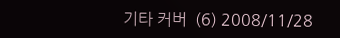기타 커버  (6) 2008/11/28